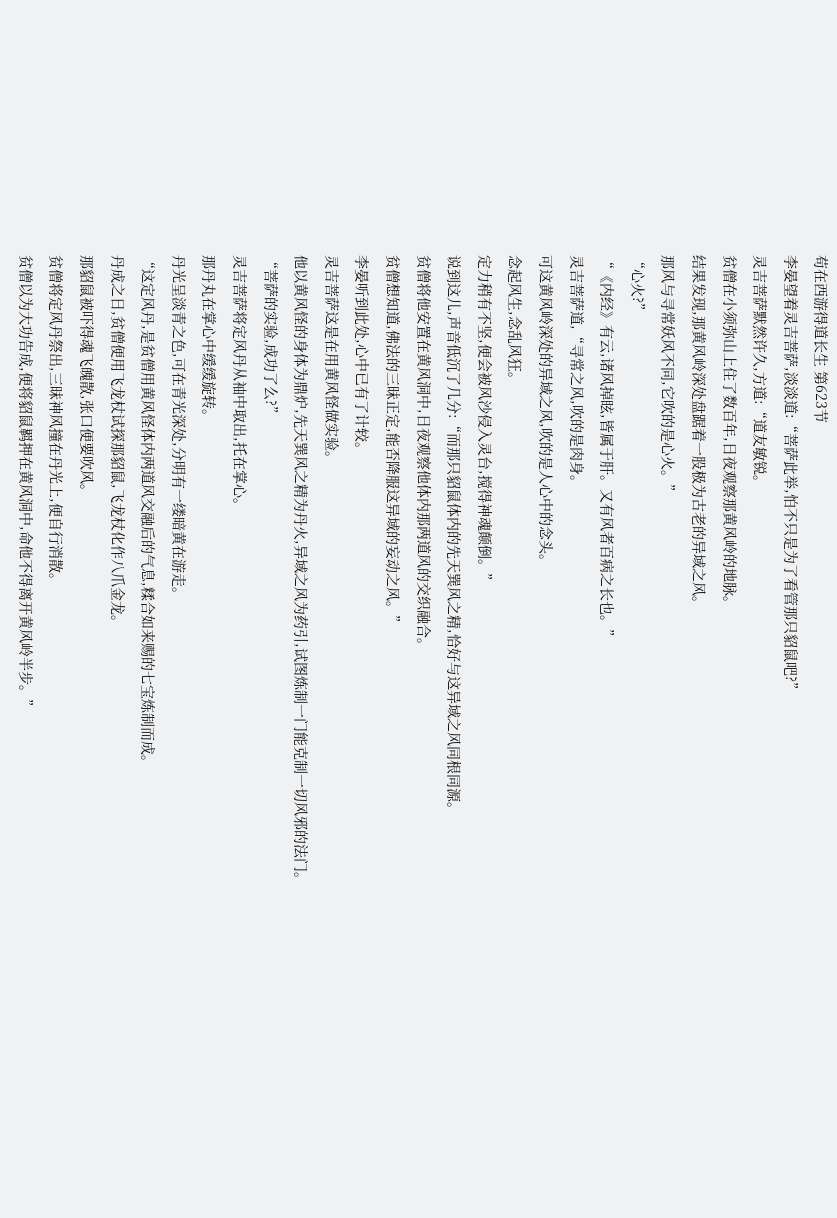苟在西游得道长生 第623节
李晏望着灵吉菩萨,淡淡道:“菩萨此举,怕不只是为了看管那只貂鼠吧?”
灵吉菩萨默然许久,方道:“道友敏锐。
贫僧在小须弥山上住了数百年,日夜观察那黄风岭的地脉。
结果发现,那黄风岭深处盘踞着一股极为古老的异域之风。
那风与寻常妖风不同,它吹的是心火。”
“心火?”
“《内经》有云,诸风掉眩,皆属于肝。又有风者百病之长也。”
灵吉菩萨道,“寻常之风,吹的是肉身。
可这黄风岭深处的异域之风,吹的是人心中的念头。
念起风生,念乱风狂。
定力稍有不坚,便会被风沙侵入灵台,搅得神魂颠倒。”
说到这儿,声音低沉了几分:“而那只貂鼠体内的先天巽风之精,恰好与这异域之风同根同源。
贫僧将他安置在黄风洞中,日夜观察他体内那两道风的交织融合。
贫僧想知道,佛法的三昧正定,能否降服这异域的妄动之风。”
李晏听到此处,心中已有了计较。
灵吉菩萨这是在用黄风怪做实验。
他以黄风怪的身体为鼎炉,先天巽风之精为丹火,异域之风为药引,试图炼制一门能克制一切风邪的法门。
“菩萨的实验,成功了么?”
灵吉菩萨将定风丹从袖中取出,托在掌心。
那丹丸在掌心中缓缓旋转。
丹光呈淡青之色,可在青光深处,分明有一缕暗黄在游走。
“这定风丹,是贫僧用黄风怪体内两道风交融后的气息,糅合如来赐的七宝炼制而成。
丹成之日,贫僧便用飞龙杖试探那貂鼠,飞龙杖化作八爪金龙。
那貂鼠被吓得魂飞魄散,张口便要吹风。
贫僧将定风丹祭出,三昧神风撞在丹光上,便自行消散。
贫僧以为大功告成,便将貂鼠羁押在黄风洞中,命他不得离开黄风岭半步。”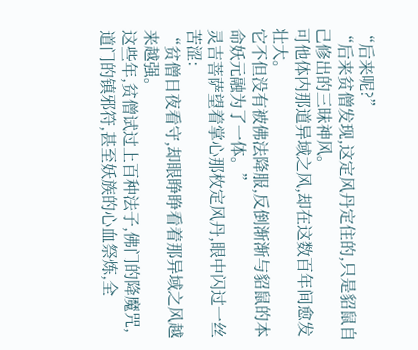“后来呢?”
“后来贫僧发现,这定风丹定住的,只是貂鼠自己修出的三昧神风。
可他体内那道异域之风,却在这数百年间愈发壮大。
它不但没有被佛法降服,反倒渐渐与貂鼠的本命妖元融为了一体。”
灵吉菩萨望着掌心那枚定风丹,眼中闪过一丝苦涩:
“贫僧日夜看守,却眼睁睁看着那异域之风越来越强。
这些年,贫僧试过上百种法子,佛门的降魔咒,道门的镇邪符,甚至妖族的心血祭炼,全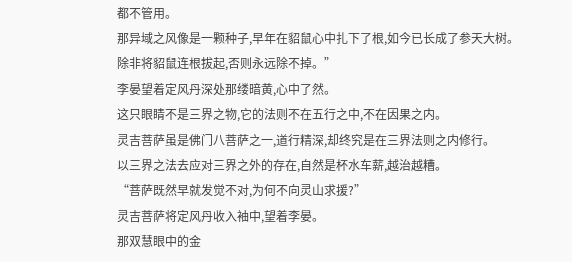都不管用。
那异域之风像是一颗种子,早年在貂鼠心中扎下了根,如今已长成了参天大树。
除非将貂鼠连根拔起,否则永远除不掉。”
李晏望着定风丹深处那缕暗黄,心中了然。
这只眼睛不是三界之物,它的法则不在五行之中,不在因果之内。
灵吉菩萨虽是佛门八菩萨之一,道行精深,却终究是在三界法则之内修行。
以三界之法去应对三界之外的存在,自然是杯水车薪,越治越糟。
“菩萨既然早就发觉不对,为何不向灵山求援?”
灵吉菩萨将定风丹收入袖中,望着李晏。
那双慧眼中的金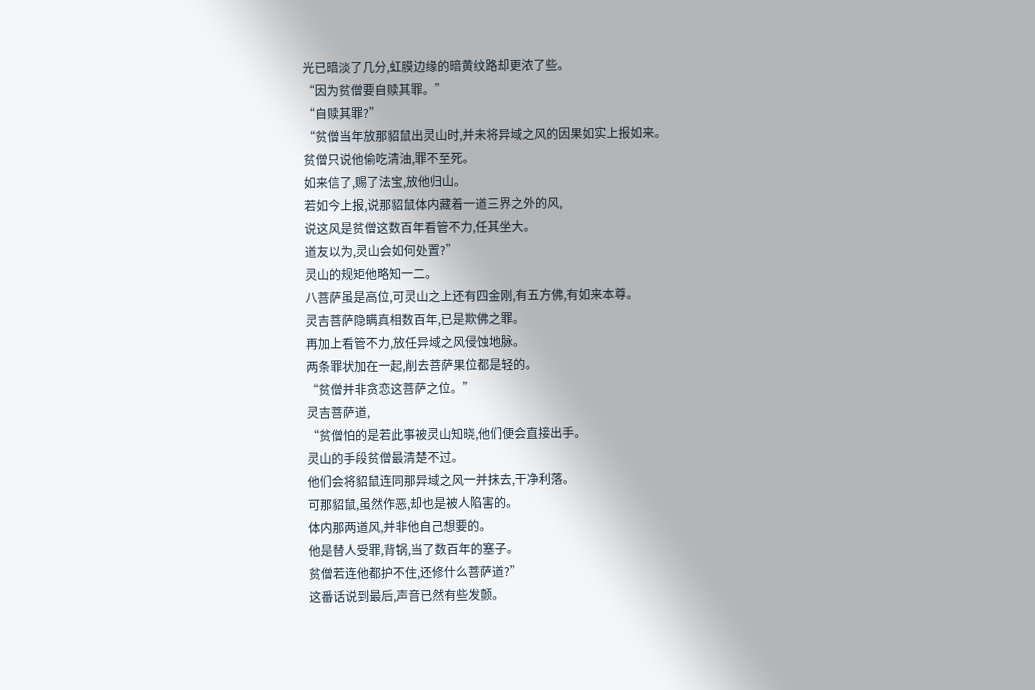光已暗淡了几分,虹膜边缘的暗黄纹路却更浓了些。
“因为贫僧要自赎其罪。”
“自赎其罪?”
“贫僧当年放那貂鼠出灵山时,并未将异域之风的因果如实上报如来。
贫僧只说他偷吃清油,罪不至死。
如来信了,赐了法宝,放他归山。
若如今上报,说那貂鼠体内藏着一道三界之外的风,
说这风是贫僧这数百年看管不力,任其坐大。
道友以为,灵山会如何处置?”
灵山的规矩他略知一二。
八菩萨虽是高位,可灵山之上还有四金刚,有五方佛,有如来本尊。
灵吉菩萨隐瞒真相数百年,已是欺佛之罪。
再加上看管不力,放任异域之风侵蚀地脉。
两条罪状加在一起,削去菩萨果位都是轻的。
“贫僧并非贪恋这菩萨之位。”
灵吉菩萨道,
“贫僧怕的是若此事被灵山知晓,他们便会直接出手。
灵山的手段贫僧最清楚不过。
他们会将貂鼠连同那异域之风一并抹去,干净利落。
可那貂鼠,虽然作恶,却也是被人陷害的。
体内那两道风,并非他自己想要的。
他是替人受罪,背锅,当了数百年的塞子。
贫僧若连他都护不住,还修什么菩萨道?”
这番话说到最后,声音已然有些发颤。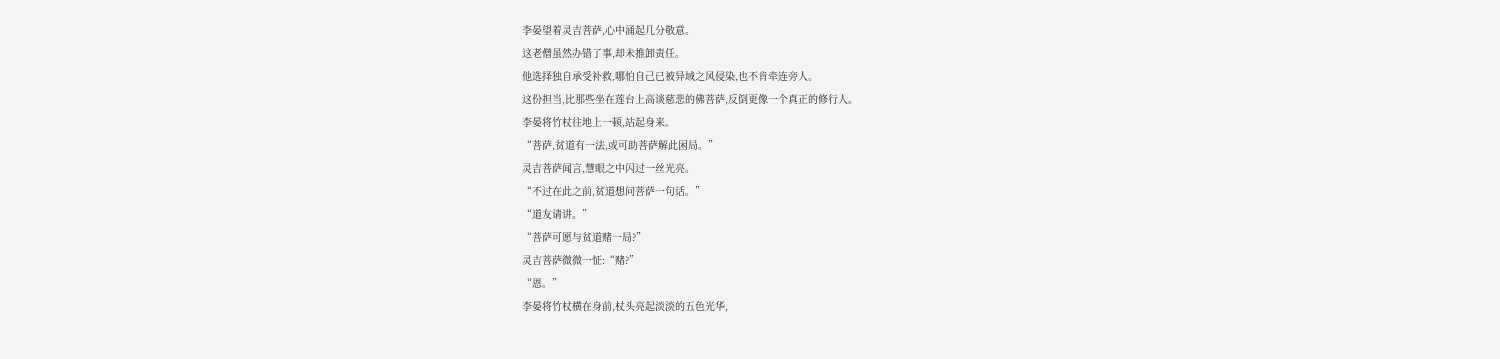李晏望着灵吉菩萨,心中涌起几分敬意。
这老僧虽然办错了事,却未推卸责任。
他选择独自承受补救,哪怕自己已被异域之风侵染,也不肯牵连旁人。
这份担当,比那些坐在莲台上高谈慈悲的佛菩萨,反倒更像一个真正的修行人。
李晏将竹杖往地上一顿,站起身来。
“菩萨,贫道有一法,或可助菩萨解此困局。”
灵吉菩萨闻言,慧眼之中闪过一丝光亮。
“不过在此之前,贫道想问菩萨一句话。”
“道友请讲。”
“菩萨可愿与贫道赌一局?”
灵吉菩萨微微一怔:“赌?”
“恩。”
李晏将竹杖横在身前,杖头亮起淡淡的五色光华,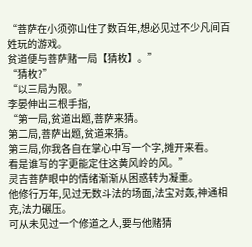“菩萨在小须弥山住了数百年,想必见过不少凡间百姓玩的游戏。
贫道便与菩萨赌一局【猜枚】。”
“猜枚?”
“以三局为限。”
李晏伸出三根手指,
“第一局,贫道出题,菩萨来猜。
第二局,菩萨出题,贫道来猜。
第三局,你我各自在掌心中写一个字,摊开来看。
看是谁写的字更能定住这黄风岭的风。”
灵吉菩萨眼中的情绪渐渐从困惑转为凝重。
他修行万年,见过无数斗法的场面,法宝对轰,神通相克,法力碾压。
可从未见过一个修道之人,要与他赌猜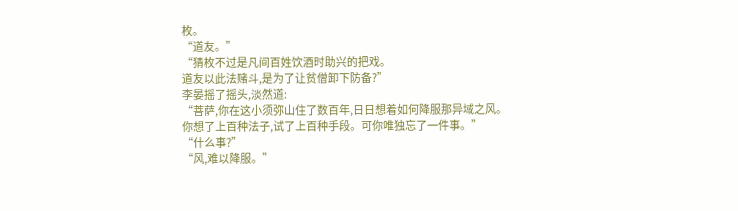枚。
“道友。”
“猜枚不过是凡间百姓饮酒时助兴的把戏。
道友以此法赌斗,是为了让贫僧卸下防备?”
李晏摇了摇头,淡然道:
“菩萨,你在这小须弥山住了数百年,日日想着如何降服那异域之风。
你想了上百种法子,试了上百种手段。可你唯独忘了一件事。”
“什么事?”
“风,难以降服。”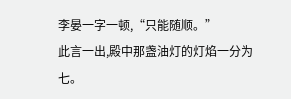李晏一字一顿,“只能随顺。”
此言一出,殿中那盏油灯的灯焰一分为七。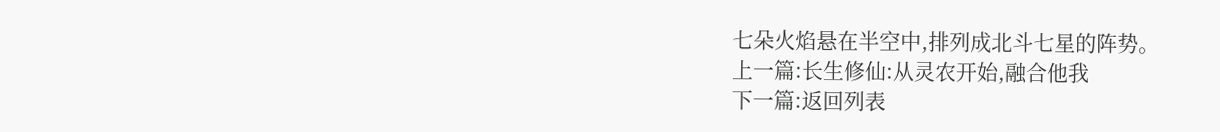七朵火焰悬在半空中,排列成北斗七星的阵势。
上一篇:长生修仙:从灵农开始,融合他我
下一篇:返回列表